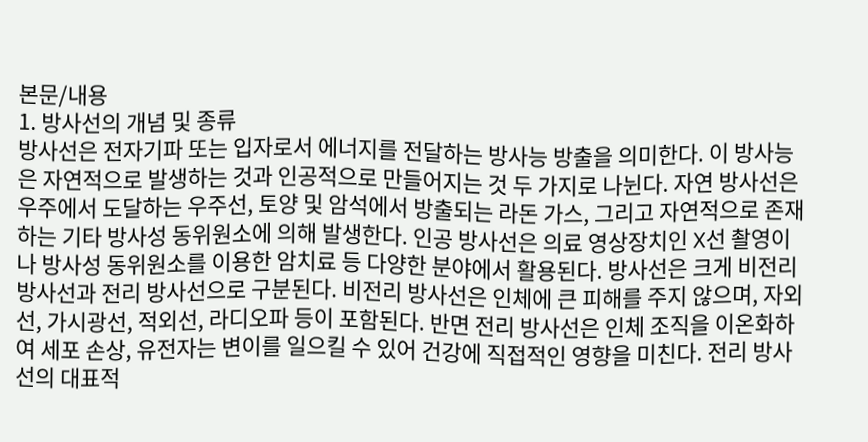본문/내용
1. 방사선의 개념 및 종류
방사선은 전자기파 또는 입자로서 에너지를 전달하는 방사능 방출을 의미한다. 이 방사능은 자연적으로 발생하는 것과 인공적으로 만들어지는 것 두 가지로 나뉜다. 자연 방사선은 우주에서 도달하는 우주선, 토양 및 암석에서 방출되는 라돈 가스, 그리고 자연적으로 존재하는 기타 방사성 동위원소에 의해 발생한다. 인공 방사선은 의료 영상장치인 X선 촬영이나 방사성 동위원소를 이용한 암치료 등 다양한 분야에서 활용된다. 방사선은 크게 비전리 방사선과 전리 방사선으로 구분된다. 비전리 방사선은 인체에 큰 피해를 주지 않으며, 자외선, 가시광선, 적외선, 라디오파 등이 포함된다. 반면 전리 방사선은 인체 조직을 이온화하여 세포 손상, 유전자는 변이를 일으킬 수 있어 건강에 직접적인 영향을 미친다. 전리 방사선의 대표적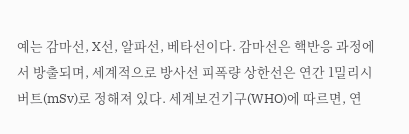예는 감마선, X선, 알파선, 베타선이다. 감마선은 핵반응 과정에서 방출되며, 세계적으로 방사선 피폭량 상한선은 연간 1밀리시버트(mSv)로 정해져 있다. 세계보건기구(WHO)에 따르면, 연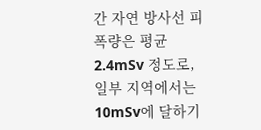간 자연 방사선 피폭량은 평균 2.4mSv 정도로, 일부 지역에서는 10mSv에 달하기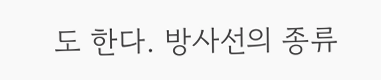도 한다. 방사선의 종류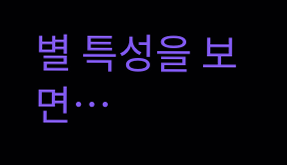별 특성을 보면…